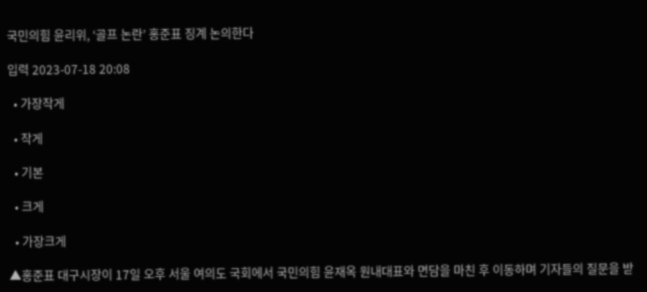국민의힘 윤리위, ‘골프 논란’ 홍준표 징계 논의한다

입력 2023-07-18 20:08

  • 가장작게

  • 작게

  • 기본

  • 크게

  • 가장크게

▲홍준표 대구시장이 17일 오후 서울 여의도 국회에서 국민의힘 윤재옥 원내대표와 면담을 마친 후 이동하며 기자들의 질문을 받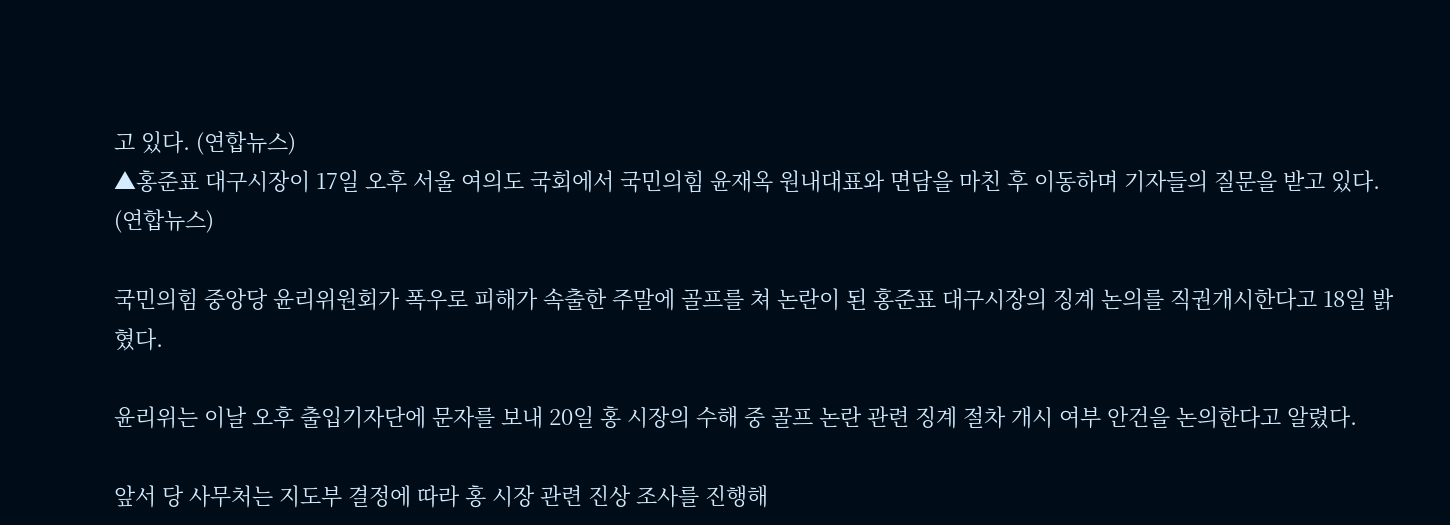고 있다. (연합뉴스)
▲홍준표 대구시장이 17일 오후 서울 여의도 국회에서 국민의힘 윤재옥 원내대표와 면담을 마친 후 이동하며 기자들의 질문을 받고 있다. (연합뉴스)

국민의힘 중앙당 윤리위원회가 폭우로 피해가 속출한 주말에 골프를 쳐 논란이 된 홍준표 대구시장의 징계 논의를 직권개시한다고 18일 밝혔다.

윤리위는 이날 오후 출입기자단에 문자를 보내 20일 홍 시장의 수해 중 골프 논란 관련 징계 절차 개시 여부 안건을 논의한다고 알렸다.

앞서 당 사무처는 지도부 결정에 따라 홍 시장 관련 진상 조사를 진행해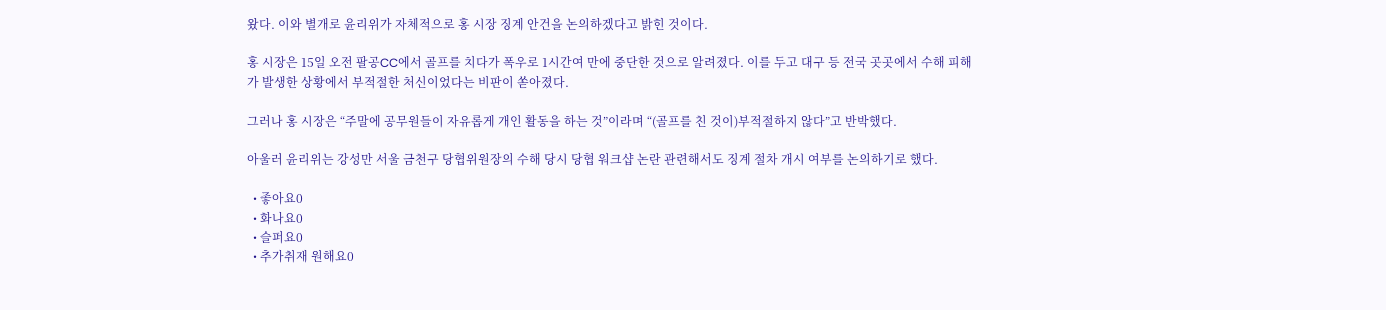왔다. 이와 별개로 윤리위가 자체적으로 홍 시장 징계 안건을 논의하겠다고 밝힌 것이다.

홍 시장은 15일 오전 팔공CC에서 골프를 치다가 폭우로 1시간여 만에 중단한 것으로 알려졌다. 이를 두고 대구 등 전국 곳곳에서 수해 피해가 발생한 상황에서 부적절한 처신이었다는 비판이 쏟아졌다.

그러나 홍 시장은 “주말에 공무원들이 자유롭게 개인 활동을 하는 것”이라며 “(골프를 친 것이)부적절하지 않다”고 반박했다.

아울러 윤리위는 강성만 서울 금천구 당협위원장의 수해 당시 당협 워크샵 논란 관련해서도 징계 절차 개시 여부를 논의하기로 했다.

  • 좋아요0
  • 화나요0
  • 슬퍼요0
  • 추가취재 원해요0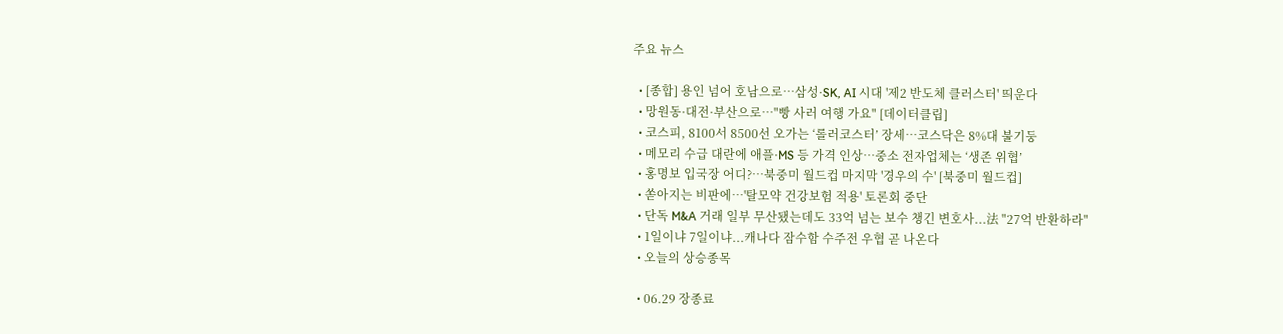주요 뉴스

  • [종합] 용인 넘어 호남으로…삼성·SK, AI 시대 '제2 반도체 클러스터' 띄운다
  • 망원동·대전·부산으로…"빵 사러 여행 가요" [데이터클립]
  • 코스피, 8100서 8500선 오가는 ‘롤러코스터’ 장세⋯코스닥은 8%대 불기둥
  • 메모리 수급 대란에 애플·MS 등 가격 인상…중소 전자업체는 ‘생존 위협’
  • 홍명보 입국장 어디?⋯북중미 월드컵 마지막 '경우의 수' [북중미 월드컵]
  • 쏟아지는 비판에⋯'탈모약 건강보험 적용' 토론회 중단
  • 단독 M&A 거래 일부 무산됐는데도 33억 넘는 보수 챙긴 변호사...法 "27억 반환하라"
  • 1일이냐 7일이냐...캐나다 잠수함 수주전 우협 곧 나온다
  • 오늘의 상승종목

  • 06.29 장종료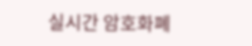실시간 암호화폐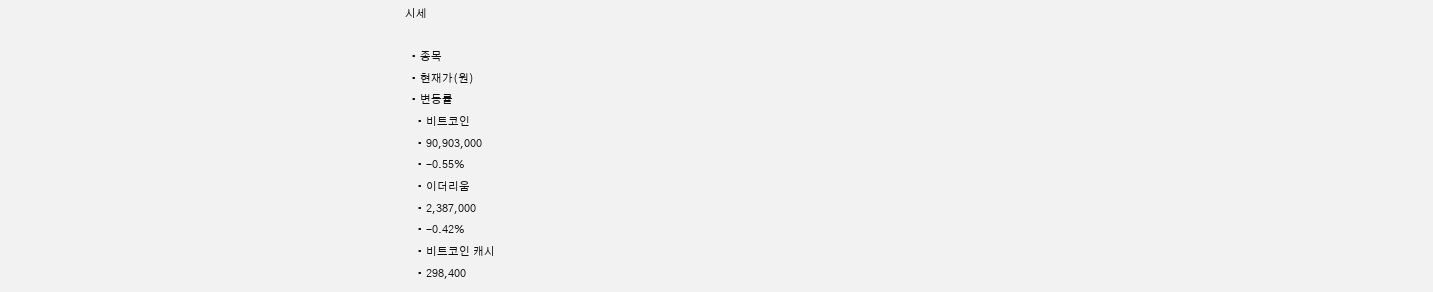시세

  • 종목
  • 현재가(원)
  • 변동률
    • 비트코인
    • 90,903,000
    • -0.55%
    • 이더리움
    • 2,387,000
    • -0.42%
    • 비트코인 캐시
    • 298,400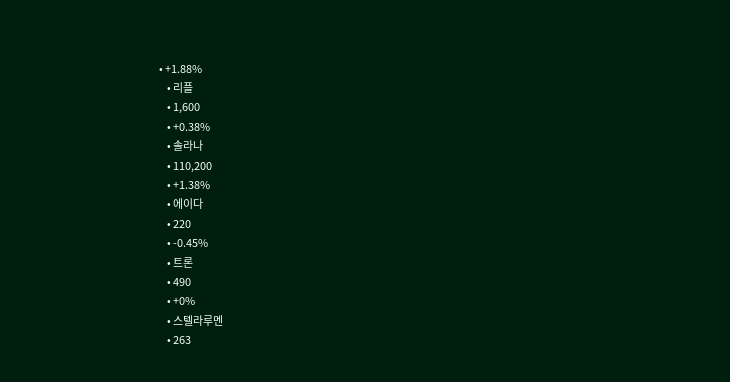• +1.88%
    • 리플
    • 1,600
    • +0.38%
    • 솔라나
    • 110,200
    • +1.38%
    • 에이다
    • 220
    • -0.45%
    • 트론
    • 490
    • +0%
    • 스텔라루멘
    • 263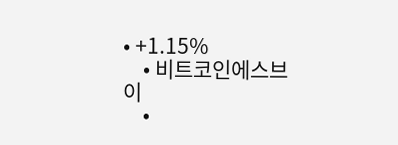• +1.15%
    • 비트코인에스브이
    •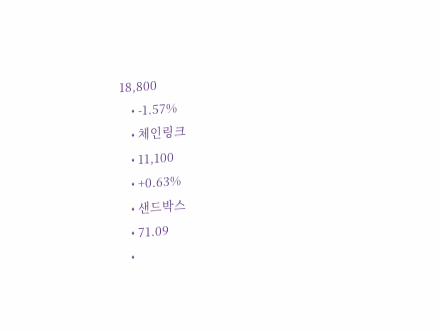18,800
    • -1.57%
    • 체인링크
    • 11,100
    • +0.63%
    • 샌드박스
    • 71.09
    •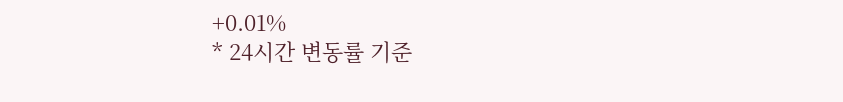+0.01%
* 24시간 변동률 기준